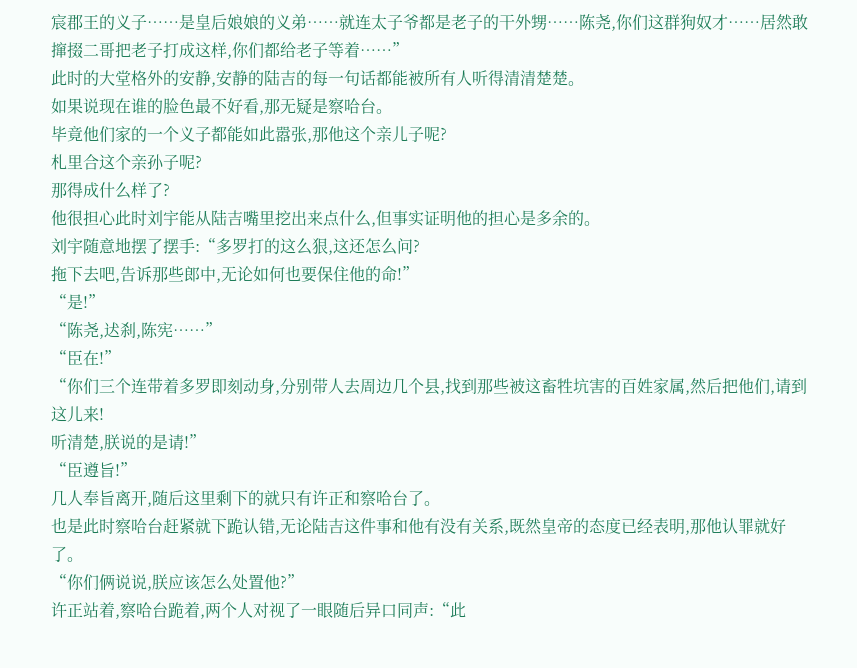宸郡王的义子……是皇后娘娘的义弟……就连太子爷都是老子的干外甥……陈尧,你们这群狗奴才……居然敢撺掇二哥把老子打成这样,你们都给老子等着……”
此时的大堂格外的安静,安静的陆吉的每一句话都能被所有人听得清清楚楚。
如果说现在谁的脸色最不好看,那无疑是察哈台。
毕竟他们家的一个义子都能如此嚣张,那他这个亲儿子呢?
札里合这个亲孙子呢?
那得成什么样了?
他很担心此时刘宇能从陆吉嘴里挖出来点什么,但事实证明他的担心是多余的。
刘宇随意地摆了摆手:“多罗打的这么狠,这还怎么问?
拖下去吧,告诉那些郎中,无论如何也要保住他的命!”
“是!”
“陈尧,迖刹,陈宪……”
“臣在!”
“你们三个连带着多罗即刻动身,分别带人去周边几个县,找到那些被这畜牲坑害的百姓家属,然后把他们,请到这儿来!
听清楚,朕说的是请!”
“臣遵旨!”
几人奉旨离开,随后这里剩下的就只有许正和察哈台了。
也是此时察哈台赶紧就下跪认错,无论陆吉这件事和他有没有关系,既然皇帝的态度已经表明,那他认罪就好了。
“你们俩说说,朕应该怎么处置他?”
许正站着,察哈台跪着,两个人对视了一眼随后异口同声:“此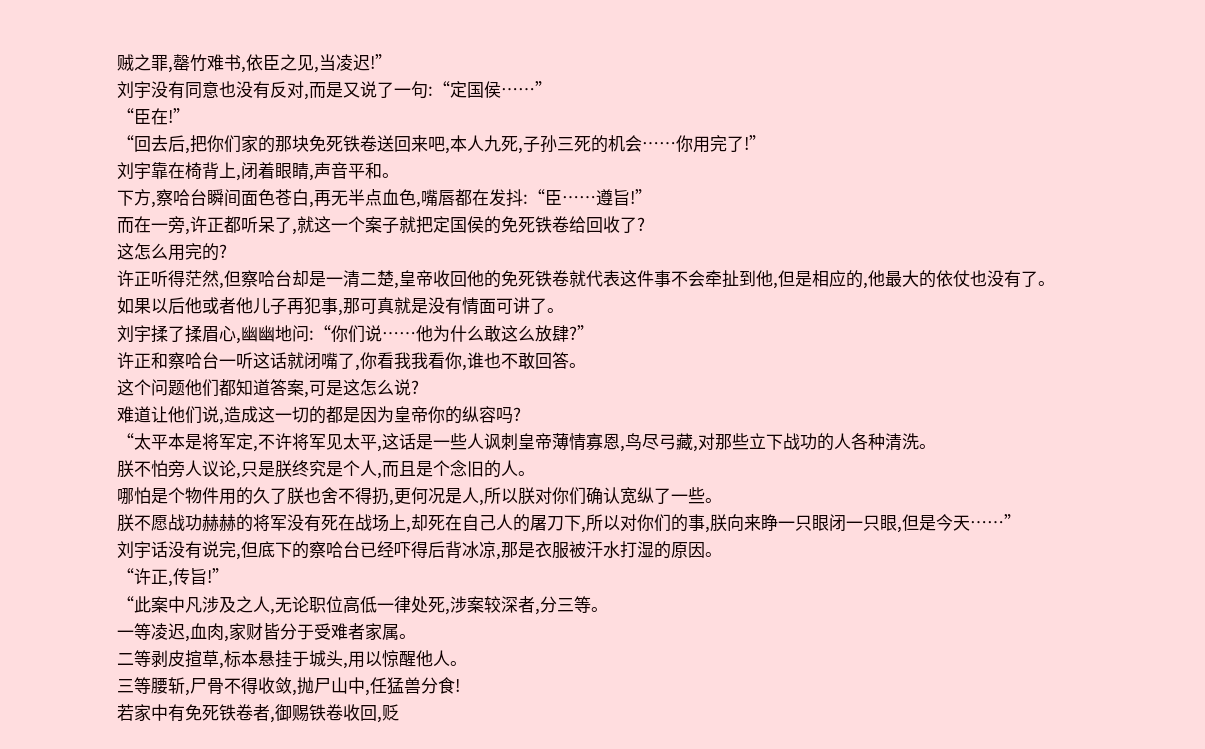贼之罪,罄竹难书,依臣之见,当凌迟!”
刘宇没有同意也没有反对,而是又说了一句:“定国侯……”
“臣在!”
“回去后,把你们家的那块免死铁卷送回来吧,本人九死,子孙三死的机会……你用完了!”
刘宇靠在椅背上,闭着眼睛,声音平和。
下方,察哈台瞬间面色苍白,再无半点血色,嘴唇都在发抖:“臣……遵旨!”
而在一旁,许正都听呆了,就这一个案子就把定国侯的免死铁卷给回收了?
这怎么用完的?
许正听得茫然,但察哈台却是一清二楚,皇帝收回他的免死铁卷就代表这件事不会牵扯到他,但是相应的,他最大的依仗也没有了。
如果以后他或者他儿子再犯事,那可真就是没有情面可讲了。
刘宇揉了揉眉心,幽幽地问:“你们说……他为什么敢这么放肆?”
许正和察哈台一听这话就闭嘴了,你看我我看你,谁也不敢回答。
这个问题他们都知道答案,可是这怎么说?
难道让他们说,造成这一切的都是因为皇帝你的纵容吗?
“太平本是将军定,不许将军见太平,这话是一些人讽刺皇帝薄情寡恩,鸟尽弓藏,对那些立下战功的人各种清洗。
朕不怕旁人议论,只是朕终究是个人,而且是个念旧的人。
哪怕是个物件用的久了朕也舍不得扔,更何况是人,所以朕对你们确认宽纵了一些。
朕不愿战功赫赫的将军没有死在战场上,却死在自己人的屠刀下,所以对你们的事,朕向来睁一只眼闭一只眼,但是今天……”
刘宇话没有说完,但底下的察哈台已经吓得后背冰凉,那是衣服被汗水打湿的原因。
“许正,传旨!”
“此案中凡涉及之人,无论职位高低一律处死,涉案较深者,分三等。
一等凌迟,血肉,家财皆分于受难者家属。
二等剥皮揎草,标本悬挂于城头,用以惊醒他人。
三等腰斩,尸骨不得收敛,抛尸山中,任猛兽分食!
若家中有免死铁卷者,御赐铁卷收回,贬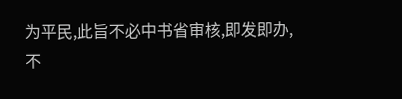为平民,此旨不必中书省审核,即发即办,不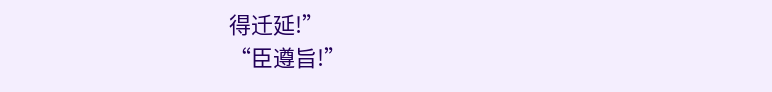得迁延!”
“臣遵旨!”